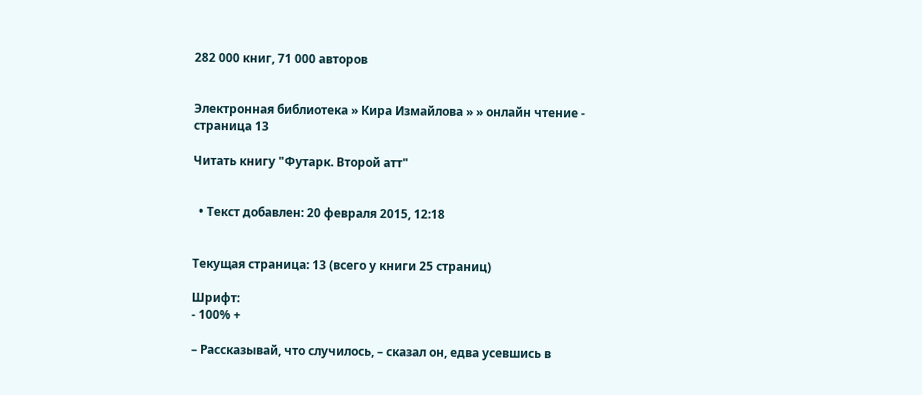282 000 книг, 71 000 авторов


Электронная библиотека » Кира Измайлова » » онлайн чтение - страница 13

Читать книгу "Футарк. Второй атт"


  • Текст добавлен: 20 февраля 2015, 12:18


Текущая страница: 13 (всего у книги 25 страниц)

Шрифт:
- 100% +

– Рассказывай, что случилось, – сказал он, едва усевшись в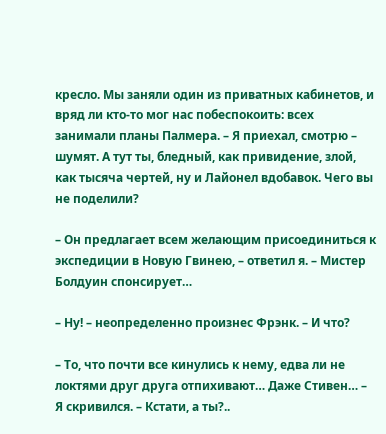кресло. Мы заняли один из приватных кабинетов, и вряд ли кто-то мог нас побеспокоить: всех занимали планы Палмера. – Я приехал, смотрю – шумят. А тут ты, бледный, как привидение, злой, как тысяча чертей, ну и Лайонел вдобавок. Чего вы не поделили?

– Он предлагает всем желающим присоединиться к экспедиции в Новую Гвинею, – ответил я. – Мистер Болдуин спонсирует…

– Ну! – неопределенно произнес Фрэнк. – И что?

– То, что почти все кинулись к нему, едва ли не локтями друг друга отпихивают… Даже Стивен… – Я скривился. – Кстати, а ты?..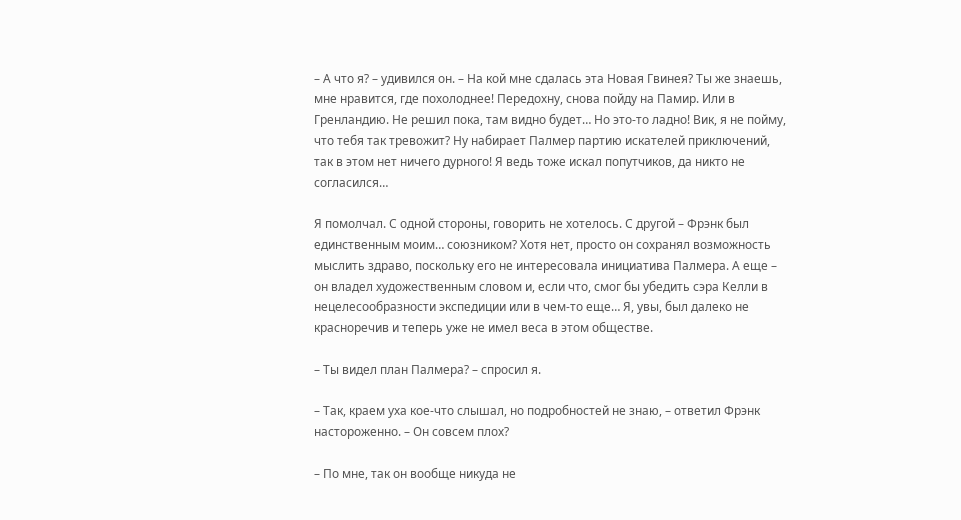– А что я? – удивился он. – На кой мне сдалась эта Новая Гвинея? Ты же знаешь, мне нравится, где похолоднее! Передохну, снова пойду на Памир. Или в Гренландию. Не решил пока, там видно будет… Но это-то ладно! Вик, я не пойму, что тебя так тревожит? Ну набирает Палмер партию искателей приключений, так в этом нет ничего дурного! Я ведь тоже искал попутчиков, да никто не согласился…

Я помолчал. С одной стороны, говорить не хотелось. С другой – Фрэнк был единственным моим… союзником? Хотя нет, просто он сохранял возможность мыслить здраво, поскольку его не интересовала инициатива Палмера. А еще – он владел художественным словом и, если что, смог бы убедить сэра Келли в нецелесообразности экспедиции или в чем-то еще… Я, увы, был далеко не красноречив и теперь уже не имел веса в этом обществе.

– Ты видел план Палмера? – спросил я.

– Так, краем уха кое-что слышал, но подробностей не знаю, – ответил Фрэнк настороженно. – Он совсем плох?

– По мне, так он вообще никуда не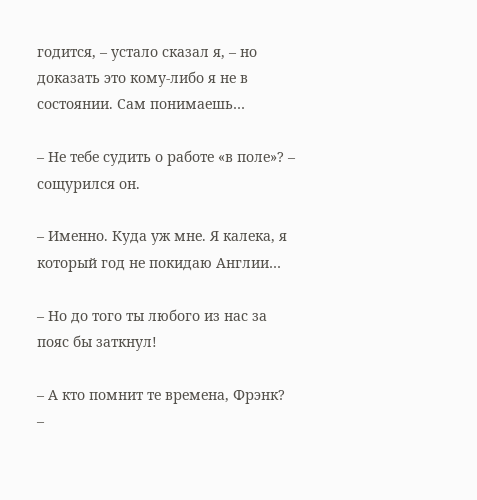годится, – устало сказал я, – но доказать это кому-либо я не в состоянии. Сам понимаешь…

– Не тебе судить о работе «в поле»? – сощурился он.

– Именно. Куда уж мне. Я калека, я который год не покидаю Англии…

– Но до того ты любого из нас за пояс бы заткнул!

– А кто помнит те времена, Фрэнк? –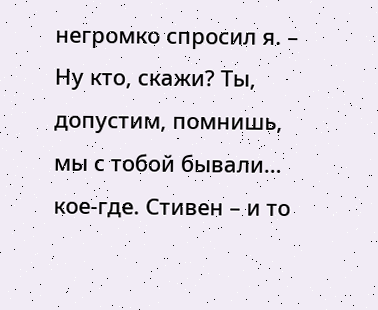негромко спросил я. – Ну кто, скажи? Ты, допустим, помнишь, мы с тобой бывали… кое-где. Стивен – и то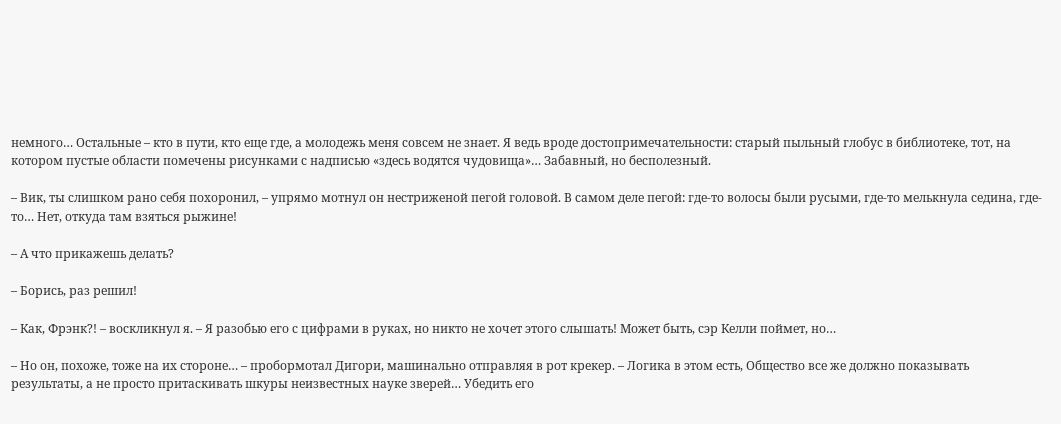немного… Остальные – кто в пути, кто еще где, а молодежь меня совсем не знает. Я ведь вроде достопримечательности: старый пыльный глобус в библиотеке, тот, на котором пустые области помечены рисунками с надписью «здесь водятся чудовища»… Забавный, но бесполезный.

– Вик, ты слишком рано себя похоронил, – упрямо мотнул он нестриженой пегой головой. В самом деле пегой: где-то волосы были русыми, где-то мелькнула седина, где-то… Нет, откуда там взяться рыжине!

– А что прикажешь делать?

– Борись, раз решил!

– Как, Фрэнк?! – воскликнул я. – Я разобью его с цифрами в руках, но никто не хочет этого слышать! Может быть, сэр Келли поймет, но…

– Но он, похоже, тоже на их стороне… – пробормотал Дигори, машинально отправляя в рот крекер. – Логика в этом есть, Общество все же должно показывать результаты, а не просто притаскивать шкуры неизвестных науке зверей… Убедить его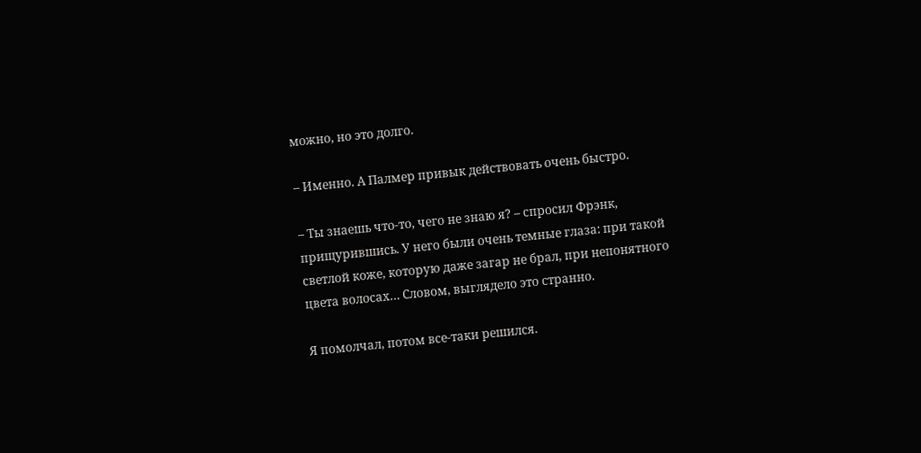можно, но это долго.

– Именно. А Палмер привык действовать очень быстро.

– Ты знаешь что-то, чего не знаю я? – спросил Фрэнк, прищурившись. У него были очень темные глаза: при такой светлой коже, которую даже загар не брал, при непонятного цвета волосах… Словом, выглядело это странно.

Я помолчал, потом все-таки решился.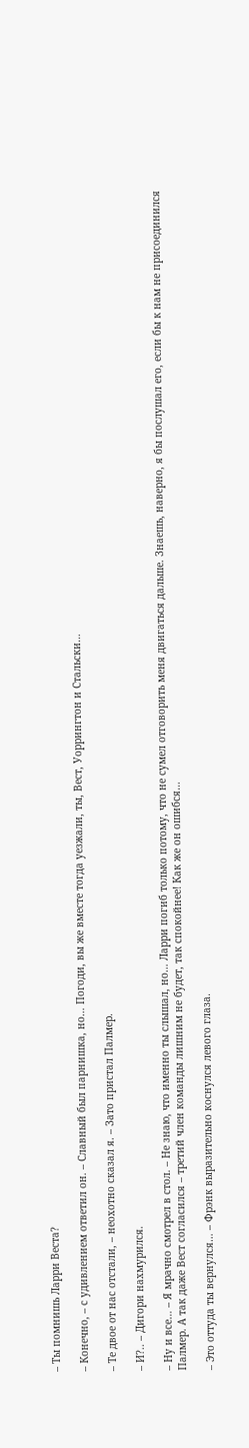– Ты помнишь Ларри Веста?

– Конечно, – с удивлением ответил он. – Славный был парнишка, но… Погоди, вы же вместе тогда уезжали, ты, Вест, Уоррингтон и Стальски…

– Те двое от нас отстали, – неохотно сказал я. – Зато пристал Палмер.

– И?.. – Дигори нахмурился.

– Ну и все… – Я мрачно смотрел в стол. – Не знаю, что именно ты слышал, но… Ларри погиб только потому, что не сумел отговорить меня двигаться дальше. Знаешь, наверно, я бы послушал его, если бы к нам не присоединился Палмер. А так даже Вест согласился – третий член команды лишним не будет, так спокойнее! Как же он ошибся…

– Это оттуда ты вернулся… – Фрэнк выразительно коснулся левого глаза.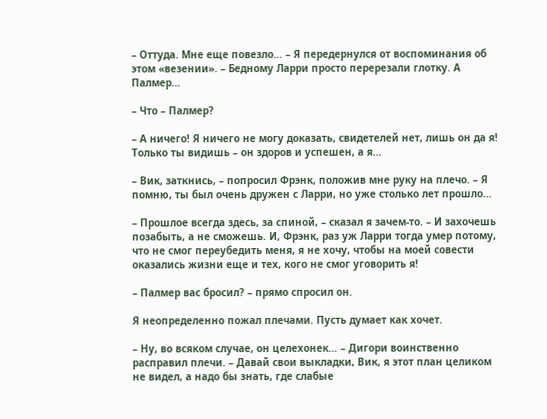– Оттуда. Мне еще повезло… – Я передернулся от воспоминания об этом «везении». – Бедному Ларри просто перерезали глотку. А Палмер…

– Что – Палмер?

– А ничего! Я ничего не могу доказать, свидетелей нет, лишь он да я! Только ты видишь – он здоров и успешен, а я…

– Вик, заткнись, – попросил Фрэнк, положив мне руку на плечо. – Я помню, ты был очень дружен с Ларри, но уже столько лет прошло…

– Прошлое всегда здесь, за спиной, – сказал я зачем-то. – И захочешь позабыть, а не сможешь. И, Фрэнк, раз уж Ларри тогда умер потому, что не смог переубедить меня, я не хочу, чтобы на моей совести оказались жизни еще и тех, кого не смог уговорить я!

– Палмер вас бросил? – прямо спросил он.

Я неопределенно пожал плечами. Пусть думает как хочет.

– Ну, во всяком случае, он целехонек… – Дигори воинственно расправил плечи. – Давай свои выкладки, Вик, я этот план целиком не видел, а надо бы знать, где слабые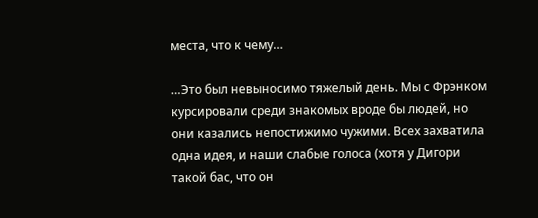места, что к чему…

…Это был невыносимо тяжелый день. Мы с Фрэнком курсировали среди знакомых вроде бы людей, но они казались непостижимо чужими. Всех захватила одна идея, и наши слабые голоса (хотя у Дигори такой бас, что он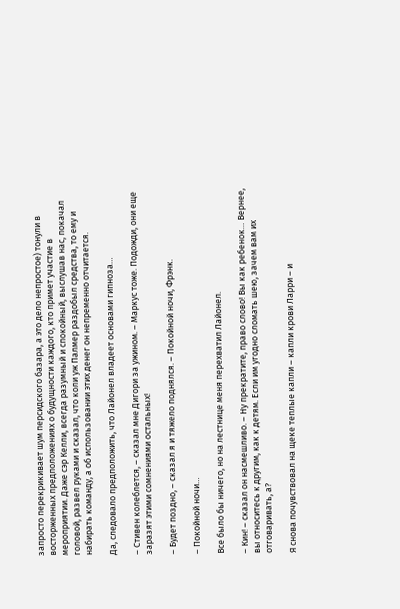запросто перекрикивает шум персидского базара, а это дело непростое) тонули в восторженных предположениях о будущности каждого, кто примет участие в мероприятии. Даже сэр Келли, всегда разумный и спокойный, выслушав нас, покачал головой, развел руками и сказал, что коли уж Палмер раздобыл средства, то ему и набирать команду, а об использовании этих денег он непременно отчитается.

Да, следовало предположить, что Лайонел владеет основами гипноза…

– Стивен колеблется, – сказал мне Дигори за ужином. – Маркус тоже. Подожди, они еще заразят этими сомнениями остальных!

– Будет поздно, – сказал я и тяжело поднялся. – Покойной ночи, Фрэнк.

– Покойной ночи…

Все было бы ничего, но на лестнице меня перехватил Лайонел.

– Кин! – сказал он насмешливо. – Ну прекратите, право слово! Вы как ребенок… Вернее, вы относитесь к другим, как к детям. Если им угодно сломать шею, зачем вам их отговаривать, а?

Я снова почувствовал на щеке теплые капли – капли крови Ларри – и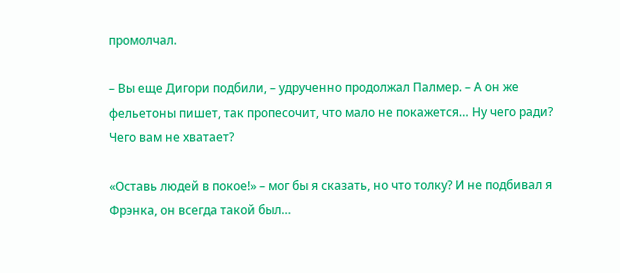промолчал.

– Вы еще Дигори подбили, – удрученно продолжал Палмер. – А он же фельетоны пишет, так пропесочит, что мало не покажется… Ну чего ради? Чего вам не хватает?

«Оставь людей в покое!» – мог бы я сказать, но что толку? И не подбивал я Фрэнка, он всегда такой был…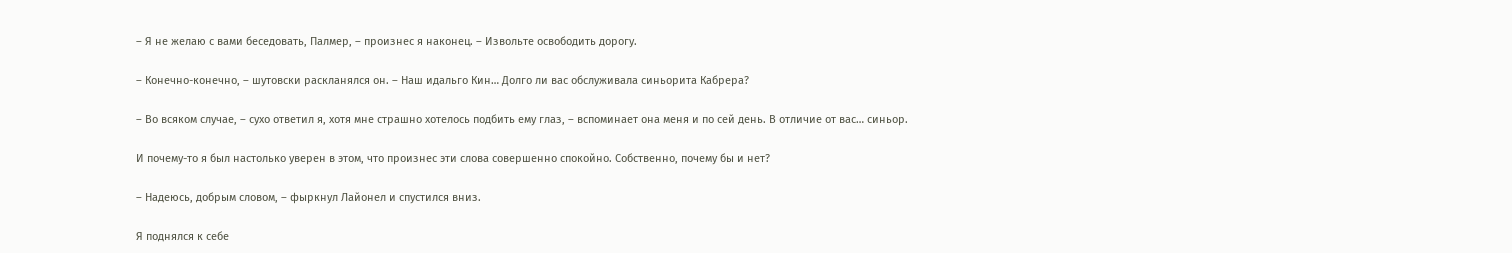– Я не желаю с вами беседовать, Палмер, – произнес я наконец. – Извольте освободить дорогу.

– Конечно-конечно, – шутовски раскланялся он. – Наш идальго Кин… Долго ли вас обслуживала синьорита Кабрера?

– Во всяком случае, – сухо ответил я, хотя мне страшно хотелось подбить ему глаз, – вспоминает она меня и по сей день. В отличие от вас… синьор.

И почему-то я был настолько уверен в этом, что произнес эти слова совершенно спокойно. Собственно, почему бы и нет?

– Надеюсь, добрым словом, – фыркнул Лайонел и спустился вниз.

Я поднялся к себе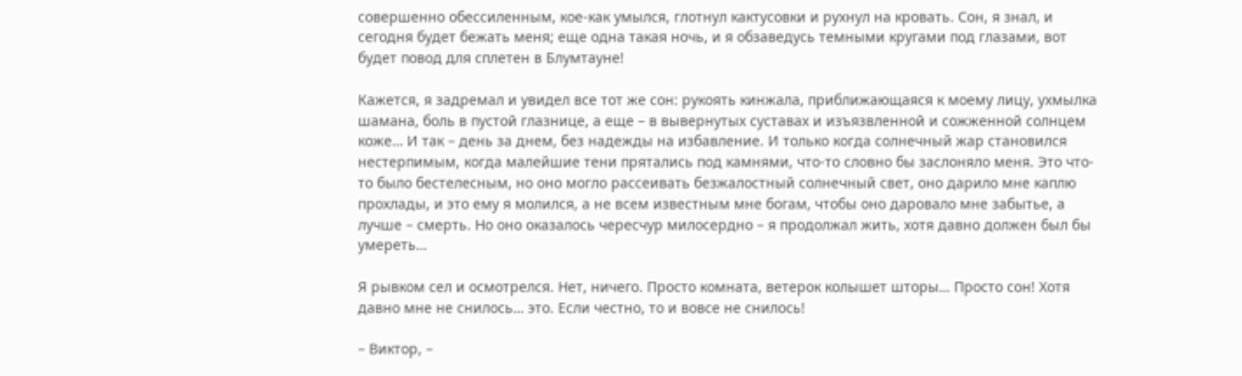совершенно обессиленным, кое-как умылся, глотнул кактусовки и рухнул на кровать. Сон, я знал, и сегодня будет бежать меня; еще одна такая ночь, и я обзаведусь темными кругами под глазами, вот будет повод для сплетен в Блумтауне!

Кажется, я задремал и увидел все тот же сон: рукоять кинжала, приближающаяся к моему лицу, ухмылка шамана, боль в пустой глазнице, а еще – в вывернутых суставах и изъязвленной и сожженной солнцем коже… И так – день за днем, без надежды на избавление. И только когда солнечный жар становился нестерпимым, когда малейшие тени прятались под камнями, что-то словно бы заслоняло меня. Это что-то было бестелесным, но оно могло рассеивать безжалостный солнечный свет, оно дарило мне каплю прохлады, и это ему я молился, а не всем известным мне богам, чтобы оно даровало мне забытье, а лучше – смерть. Но оно оказалось чересчур милосердно – я продолжал жить, хотя давно должен был бы умереть…

Я рывком сел и осмотрелся. Нет, ничего. Просто комната, ветерок колышет шторы… Просто сон! Хотя давно мне не снилось… это. Если честно, то и вовсе не снилось!

– Виктор, –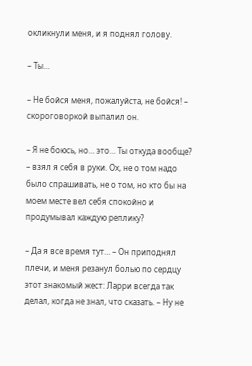окликнули меня, и я поднял голову.

– Ты…

– Не бойся меня, пожалуйста, не бойся! – скороговоркой выпалил он.

– Я не боюсь, но… это… Ты откуда вообще? – взял я себя в руки. Ох, не о том надо было спрашивать, не о том, но кто бы на моем месте вел себя спокойно и продумывал каждую реплику?

– Да я все время тут… – Он приподнял плечи, и меня резанул болью по сердцу этот знакомый жест: Ларри всегда так делал, когда не знал, что сказать. – Ну не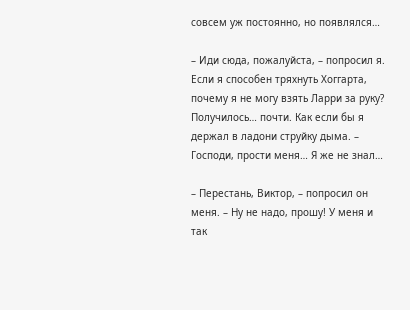совсем уж постоянно, но появлялся…

– Иди сюда, пожалуйста, – попросил я. Если я способен тряхнуть Хоггарта, почему я не могу взять Ларри за руку? Получилось… почти. Как если бы я держал в ладони струйку дыма. – Господи, прости меня… Я же не знал…

– Перестань, Виктор, – попросил он меня. – Ну не надо, прошу! У меня и так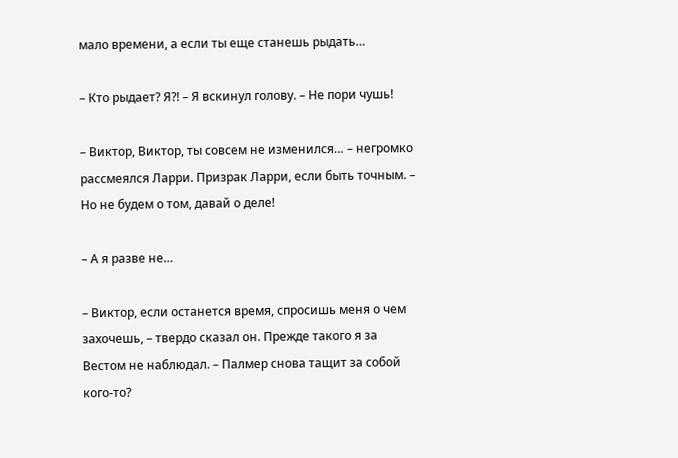мало времени, а если ты еще станешь рыдать…

– Кто рыдает? Я?! – Я вскинул голову. – Не пори чушь!

– Виктор, Виктор, ты совсем не изменился… – негромко рассмеялся Ларри. Призрак Ларри, если быть точным. – Но не будем о том, давай о деле!

– А я разве не…

– Виктор, если останется время, спросишь меня о чем захочешь, – твердо сказал он. Прежде такого я за Вестом не наблюдал. – Палмер снова тащит за собой кого-то?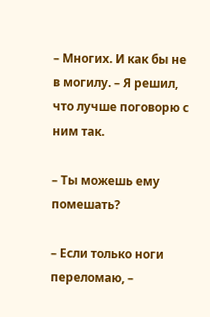– Многих. И как бы не в могилу. – Я решил, что лучше поговорю с ним так.

– Ты можешь ему помешать?

– Если только ноги переломаю, –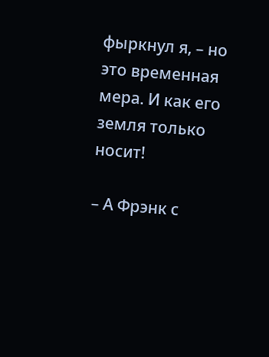фыркнул я, – но это временная мера. И как его земля только носит!

– А Фрэнк с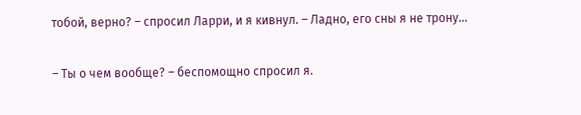тобой, верно? – спросил Ларри, и я кивнул. – Ладно, его сны я не трону…

– Ты о чем вообще? – беспомощно спросил я.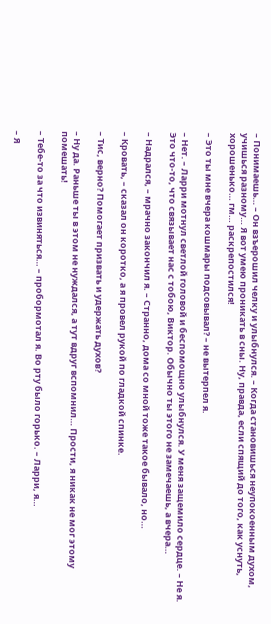– Понимаешь… – Он взъерошил челку и улыбнулся. – Когда становишься неупокоенным духом, учишься разному… Я вот умею проникать в сны. Ну, правда, если спящий до того, как уснуть, хорошенько… гм… раскрепостился!

– Это ты мне вчера кошмары подсовывал? – не вытерпел я.

– Нет. – Ларри мотнул светлой головой и беспомощно улыбнулся. У меня защемило сердце. – Не я. Это что-то, что связывает нас с тобою, Виктор. Обычно ты этого не замечаешь, а вчера…

– Надрался, – мрачно закончил я. – Странно, дома со мной тоже такое бывало, но…

– Кровать, – сказал он коротко, а я провел рукой по гладкой спинке.

– Тис, верно? Помогает призвать и удержать духов?

– Ну да. Раньше ты в этом не нуждался, а тут вдруг вспомнил… Прости, я никак не мог этому помешать!

– Тебе-то за что извиняться… – пробормотал я. Во рту было горько. – Ларри, я…

– Я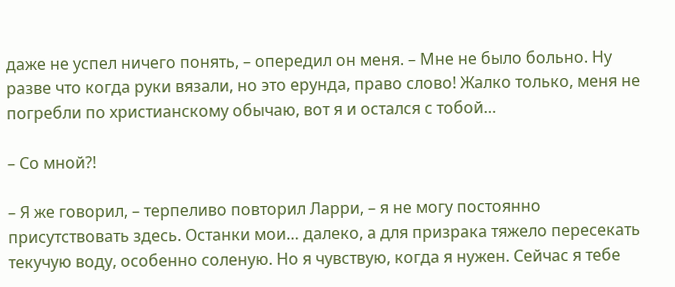даже не успел ничего понять, – опередил он меня. – Мне не было больно. Ну разве что когда руки вязали, но это ерунда, право слово! Жалко только, меня не погребли по христианскому обычаю, вот я и остался с тобой…

– Со мной?!

– Я же говорил, – терпеливо повторил Ларри, – я не могу постоянно присутствовать здесь. Останки мои… далеко, а для призрака тяжело пересекать текучую воду, особенно соленую. Но я чувствую, когда я нужен. Сейчас я тебе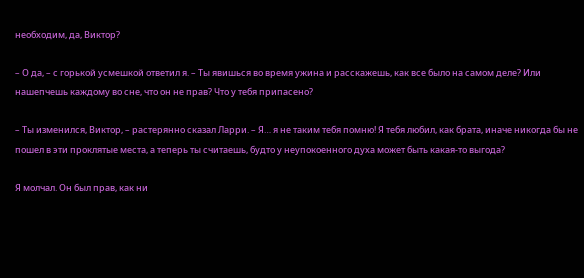необходим, да, Виктор?

– О да, – с горькой усмешкой ответил я. – Ты явишься во время ужина и расскажешь, как все было на самом деле? Или нашепчешь каждому во сне, что он не прав? Что у тебя припасено?

– Ты изменился, Виктор, – растерянно сказал Ларри. – Я… я не таким тебя помню! Я тебя любил, как брата, иначе никогда бы не пошел в эти проклятые места, а теперь ты считаешь, будто у неупокоенного духа может быть какая-то выгода?

Я молчал. Он был прав, как ни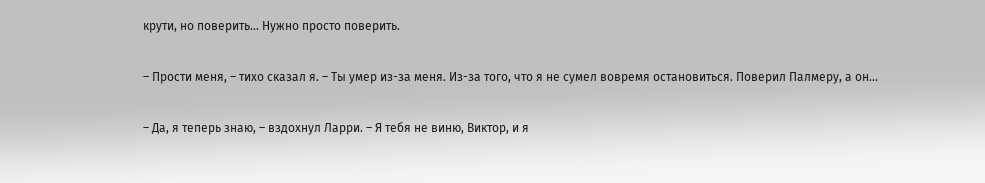крути, но поверить… Нужно просто поверить.

– Прости меня, – тихо сказал я. – Ты умер из-за меня. Из-за того, что я не сумел вовремя остановиться. Поверил Палмеру, а он…

– Да, я теперь знаю, – вздохнул Ларри. – Я тебя не виню, Виктор, и я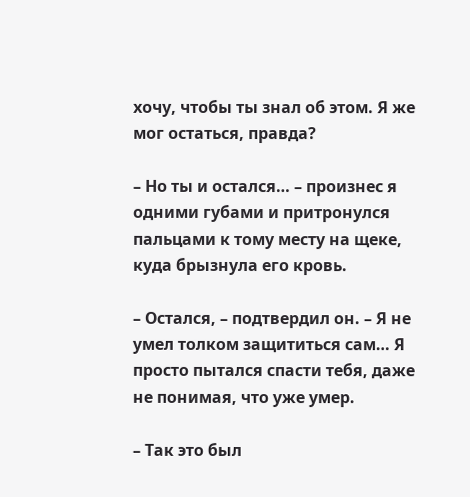хочу, чтобы ты знал об этом. Я же мог остаться, правда?

– Но ты и остался… – произнес я одними губами и притронулся пальцами к тому месту на щеке, куда брызнула его кровь.

– Остался, – подтвердил он. – Я не умел толком защититься сам… Я просто пытался спасти тебя, даже не понимая, что уже умер.

– Так это был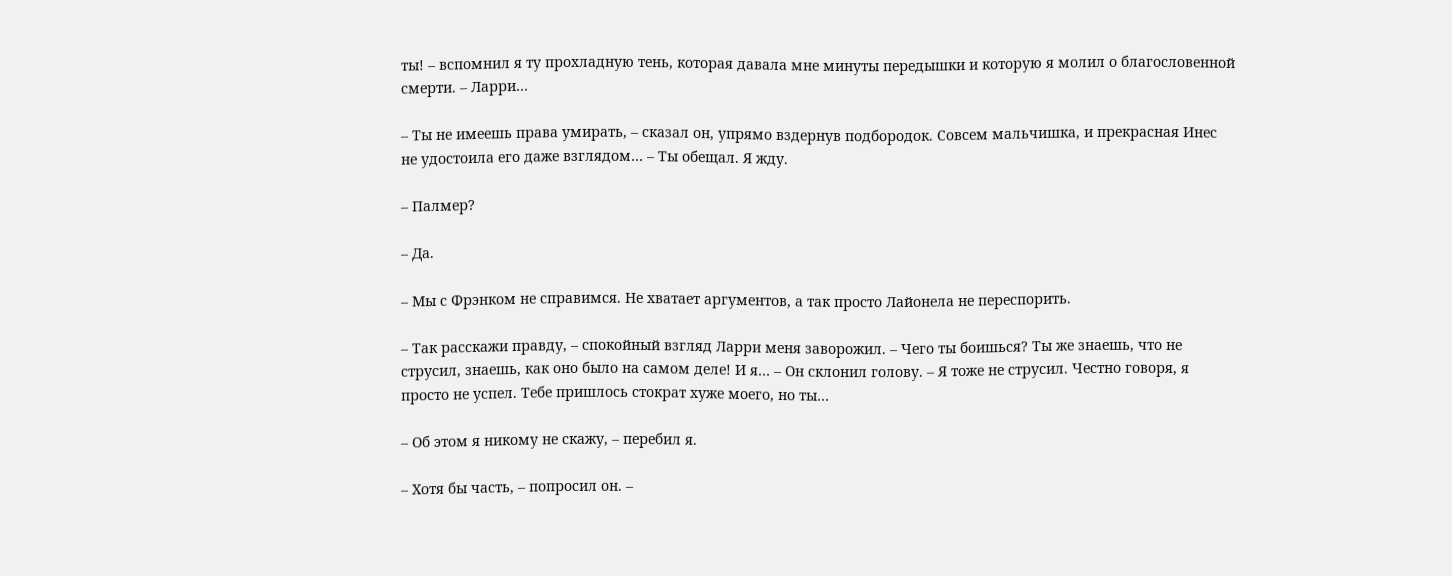ты! – вспомнил я ту прохладную тень, которая давала мне минуты передышки и которую я молил о благословенной смерти. – Ларри…

– Ты не имеешь права умирать, – сказал он, упрямо вздернув подбородок. Совсем мальчишка, и прекрасная Инес не удостоила его даже взглядом… – Ты обещал. Я жду.

– Палмер?

– Да.

– Мы с Фрэнком не справимся. Не хватает аргументов, а так просто Лайонела не переспорить.

– Так расскажи правду, – спокойный взгляд Ларри меня заворожил. – Чего ты боишься? Ты же знаешь, что не струсил, знаешь, как оно было на самом деле! И я… – Он склонил голову. – Я тоже не струсил. Честно говоря, я просто не успел. Тебе пришлось стократ хуже моего, но ты…

– Об этом я никому не скажу, – перебил я.

– Хотя бы часть, – попросил он. –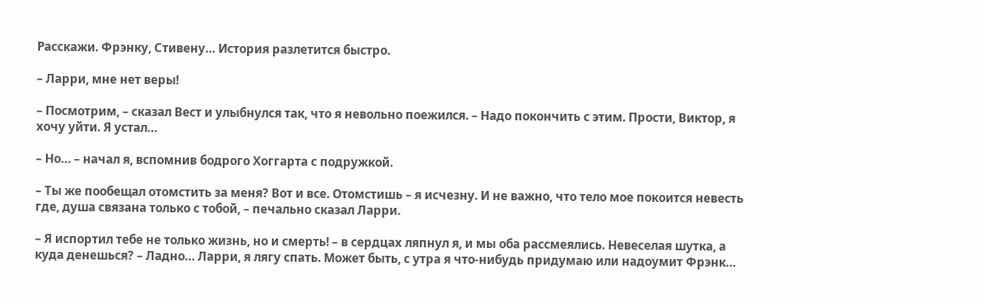Расскажи. Фрэнку, Стивену… История разлетится быстро.

– Ларри, мне нет веры!

– Посмотрим, – сказал Вест и улыбнулся так, что я невольно поежился. – Надо покончить с этим. Прости, Виктор, я хочу уйти. Я устал…

– Но… – начал я, вспомнив бодрого Хоггарта с подружкой.

– Ты же пообещал отомстить за меня? Вот и все. Отомстишь – я исчезну. И не важно, что тело мое покоится невесть где, душа связана только с тобой, – печально сказал Ларри.

– Я испортил тебе не только жизнь, но и смерть! – в сердцах ляпнул я, и мы оба рассмеялись. Невеселая шутка, а куда денешься? – Ладно… Ларри, я лягу спать. Может быть, с утра я что-нибудь придумаю или надоумит Фрэнк…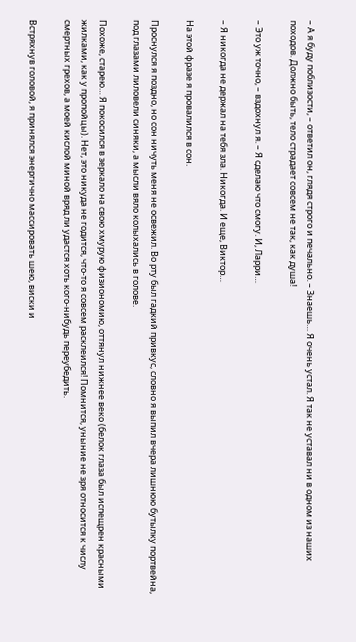– А я буду поблизости, – ответил он, глядя строго и печально. – Знаешь… Я очень устал. Я так не уставал ни в одном из наших походов. Должно быть, тело страдает совсем не так, как душа!

– Это уж точно, – вздохнул я. – Я сделаю что смогу. И, Ларри…

– Я никогда не держал на тебя зла. Никогда. И еще, Виктор…

На этой фразе я провалился в сон.

Проснулся я поздно, но сон ничуть меня не освежил. Во рту был гадкий привкус, словно я выпил вчера лишнюю бутылку портвейна, под глазами лиловели синяки, а мысли вяло колыхались в голове.

Похоже, старею… Я покосился в зеркало на свою хмурую физиономию, оттянул нижнее веко (белок глаза был испещрен красными жилками, как у пропойцы). Нет, это никуда не годится, что-то я совсем расклеился! Помнится, уныние не зря относится к числу смертных грехов, а моей кислой миной вряд ли удастся хоть кого-нибудь переубедить.

Встряхнув головой, я принялся энергично массировать шею, виски и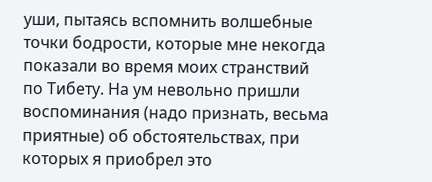уши, пытаясь вспомнить волшебные точки бодрости, которые мне некогда показали во время моих странствий по Тибету. На ум невольно пришли воспоминания (надо признать, весьма приятные) об обстоятельствах, при которых я приобрел это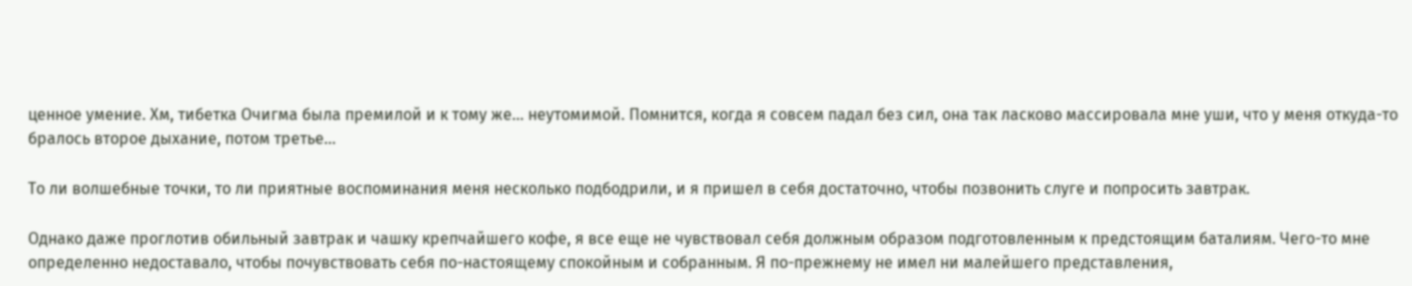ценное умение. Хм, тибетка Очигма была премилой и к тому же… неутомимой. Помнится, когда я совсем падал без сил, она так ласково массировала мне уши, что у меня откуда-то бралось второе дыхание, потом третье…

То ли волшебные точки, то ли приятные воспоминания меня несколько подбодрили, и я пришел в себя достаточно, чтобы позвонить слуге и попросить завтрак.

Однако даже проглотив обильный завтрак и чашку крепчайшего кофе, я все еще не чувствовал себя должным образом подготовленным к предстоящим баталиям. Чего-то мне определенно недоставало, чтобы почувствовать себя по-настоящему спокойным и собранным. Я по-прежнему не имел ни малейшего представления,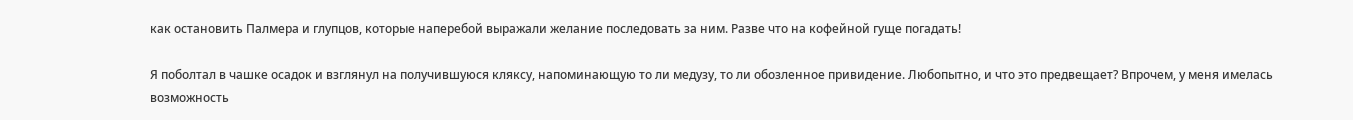как остановить Палмера и глупцов, которые наперебой выражали желание последовать за ним. Разве что на кофейной гуще погадать!

Я поболтал в чашке осадок и взглянул на получившуюся кляксу, напоминающую то ли медузу, то ли обозленное привидение. Любопытно, и что это предвещает? Впрочем, у меня имелась возможность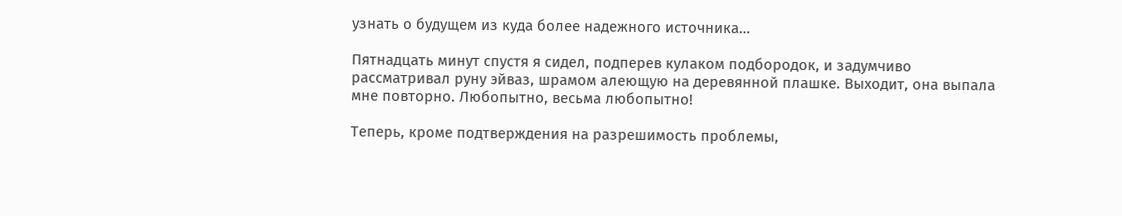узнать о будущем из куда более надежного источника…

Пятнадцать минут спустя я сидел, подперев кулаком подбородок, и задумчиво рассматривал руну эйваз, шрамом алеющую на деревянной плашке. Выходит, она выпала мне повторно. Любопытно, весьма любопытно!

Теперь, кроме подтверждения на разрешимость проблемы,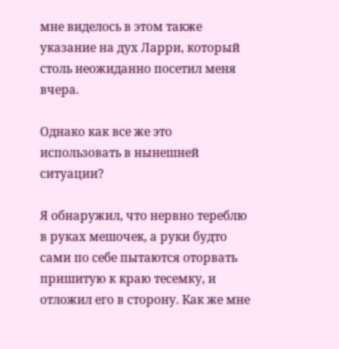мне виделось в этом также указание на дух Ларри, который столь неожиданно посетил меня вчера.

Однако как все же это использовать в нынешней ситуации?

Я обнаружил, что нервно тереблю в руках мешочек, а руки будто сами по себе пытаются оторвать пришитую к краю тесемку, и отложил его в сторону. Как же мне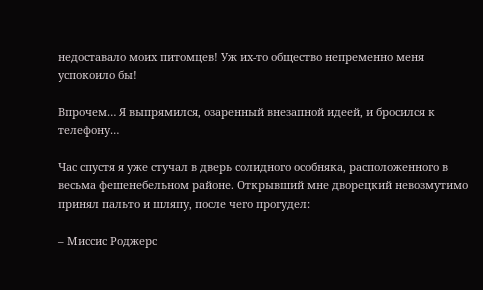недоставало моих питомцев! Уж их-то общество непременно меня успокоило бы!

Впрочем… Я выпрямился, озаренный внезапной идеей, и бросился к телефону…

Час спустя я уже стучал в дверь солидного особняка, расположенного в весьма фешенебельном районе. Открывший мне дворецкий невозмутимо принял пальто и шляпу, после чего прогудел:

– Миссис Роджерс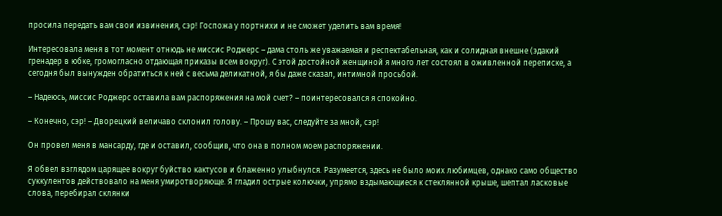просила передать вам свои извинения, сэр! Госпожа у портнихи и не сможет уделить вам время!

Интересовала меня в тот момент отнюдь не миссис Роджерс – дама столь же уважаемая и респектабельная, как и солидная внешне (эдакий гренадер в юбке, громогласно отдающая приказы всем вокруг). С этой достойной женщиной я много лет состоял в оживленной переписке, а сегодня был вынужден обратиться к ней с весьма деликатной, я бы даже сказал, интимной просьбой.

– Надеюсь, миссис Роджерс оставила вам распоряжения на мой счет? – поинтересовался я спокойно.

– Конечно, сэр! – Дворецкий величаво склонил голову. – Прошу вас, следуйте за мной, сэр!

Он провел меня в мансарду, где и оставил, сообщив, что она в полном моем распоряжении.

Я обвел взглядом царящее вокруг буйство кактусов и блаженно улыбнулся. Разумеется, здесь не было моих любимцев, однако само общество суккулентов действовало на меня умиротворяюще. Я гладил острые колючки, упрямо вздымающиеся к стеклянной крыше, шептал ласковые слова, перебирал склянки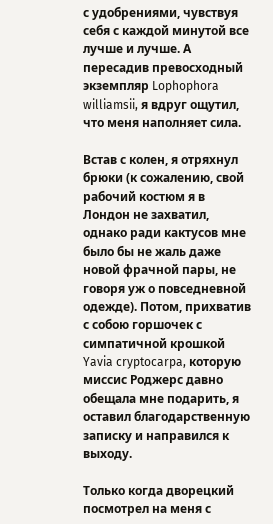с удобрениями, чувствуя себя с каждой минутой все лучше и лучше. А пересадив превосходный экземпляр Lophophora williamsii, я вдруг ощутил, что меня наполняет сила.

Встав с колен, я отряхнул брюки (к сожалению, свой рабочий костюм я в Лондон не захватил, однако ради кактусов мне было бы не жаль даже новой фрачной пары, не говоря уж о повседневной одежде). Потом, прихватив с собою горшочек с симпатичной крошкой Yavia cryptocarpa, которую миссис Роджерс давно обещала мне подарить, я оставил благодарственную записку и направился к выходу.

Только когда дворецкий посмотрел на меня с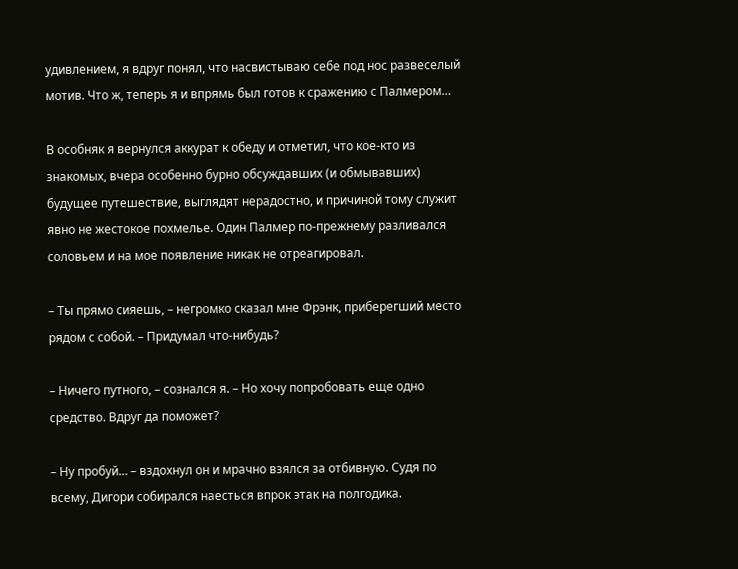удивлением, я вдруг понял, что насвистываю себе под нос развеселый мотив. Что ж, теперь я и впрямь был готов к сражению с Палмером…

В особняк я вернулся аккурат к обеду и отметил, что кое-кто из знакомых, вчера особенно бурно обсуждавших (и обмывавших) будущее путешествие, выглядят нерадостно, и причиной тому служит явно не жестокое похмелье. Один Палмер по-прежнему разливался соловьем и на мое появление никак не отреагировал.

– Ты прямо сияешь, – негромко сказал мне Фрэнк, приберегший место рядом с собой. – Придумал что-нибудь?

– Ничего путного, – сознался я. – Но хочу попробовать еще одно средство. Вдруг да поможет?

– Ну пробуй… – вздохнул он и мрачно взялся за отбивную. Судя по всему, Дигори собирался наесться впрок этак на полгодика.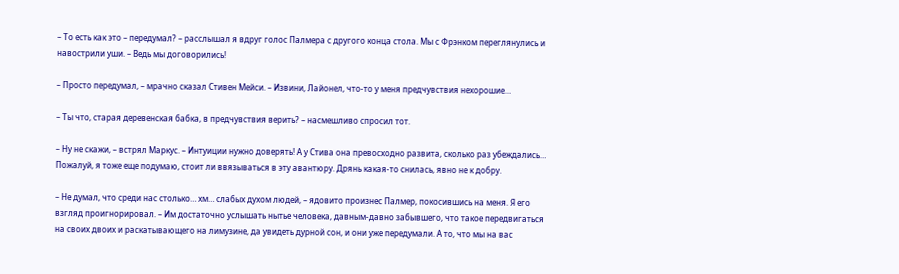– То есть как это – передумал? – расслышал я вдруг голос Палмера с другого конца стола. Мы с Фрэнком переглянулись и навострили уши. – Ведь мы договорились!

– Просто передумал, – мрачно сказал Стивен Мейси. – Извини, Лайонел, что-то у меня предчувствия нехорошие…

– Ты что, старая деревенская бабка, в предчувствия верить? – насмешливо спросил тот.

– Ну не скажи, – встрял Маркус. – Интуиции нужно доверять! А у Стива она превосходно развита, сколько раз убеждались… Пожалуй, я тоже еще подумаю, стоит ли ввязываться в эту авантюру. Дрянь какая-то снилась, явно не к добру.

– Не думал, что среди нас столько… хм… слабых духом людей, – ядовито произнес Палмер, покосившись на меня. Я его взгляд проигнорировал. – Им достаточно услышать нытье человека, давным-давно забывшего, что такое передвигаться на своих двоих и раскатывающего на лимузине, да увидеть дурной сон, и они уже передумали. А то, что мы на вас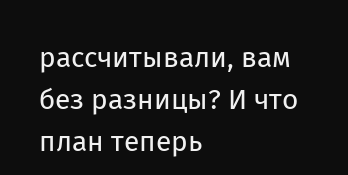рассчитывали, вам без разницы? И что план теперь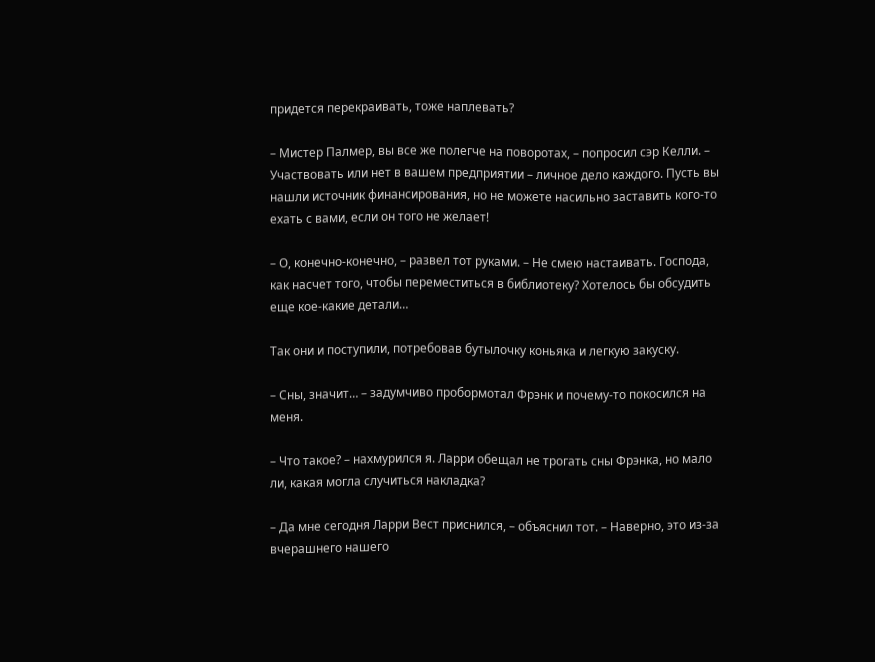придется перекраивать, тоже наплевать?

– Мистер Палмер, вы все же полегче на поворотах, – попросил сэр Келли. – Участвовать или нет в вашем предприятии – личное дело каждого. Пусть вы нашли источник финансирования, но не можете насильно заставить кого-то ехать с вами, если он того не желает!

– О, конечно-конечно, – развел тот руками. – Не смею настаивать. Господа, как насчет того, чтобы переместиться в библиотеку? Хотелось бы обсудить еще кое-какие детали…

Так они и поступили, потребовав бутылочку коньяка и легкую закуску.

– Сны, значит… – задумчиво пробормотал Фрэнк и почему-то покосился на меня.

– Что такое? – нахмурился я. Ларри обещал не трогать сны Фрэнка, но мало ли, какая могла случиться накладка?

– Да мне сегодня Ларри Вест приснился, – объяснил тот. – Наверно, это из-за вчерашнего нашего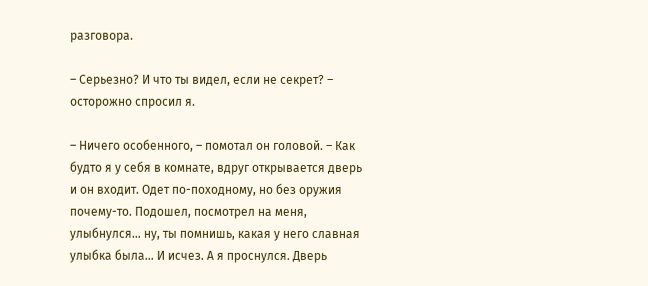разговора.

– Серьезно? И что ты видел, если не секрет? – осторожно спросил я.

– Ничего особенного, – помотал он головой. – Как будто я у себя в комнате, вдруг открывается дверь и он входит. Одет по-походному, но без оружия почему-то. Подошел, посмотрел на меня, улыбнулся… ну, ты помнишь, какая у него славная улыбка была… И исчез. А я проснулся. Дверь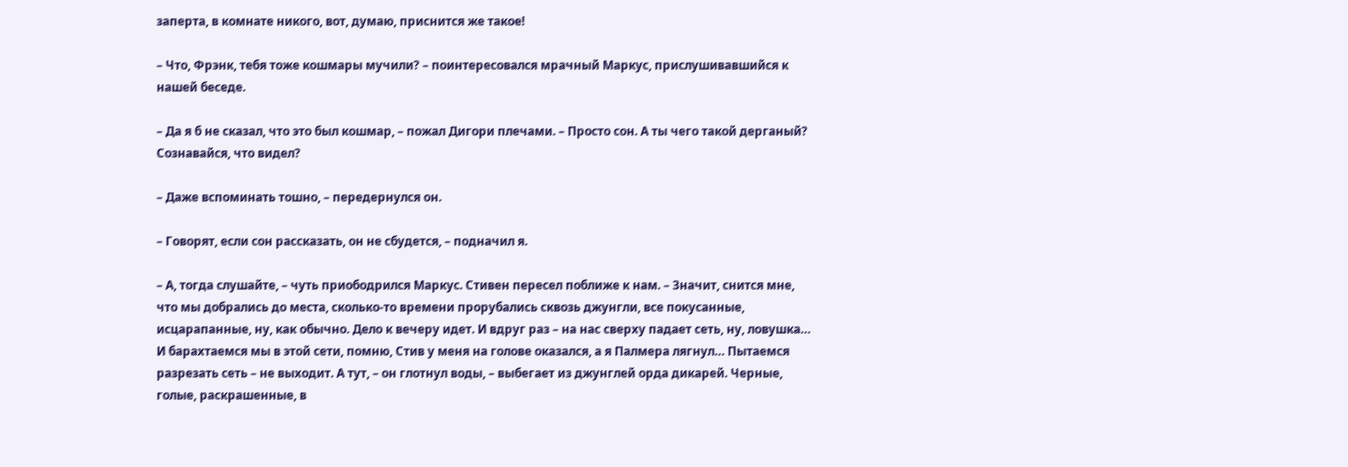заперта, в комнате никого, вот, думаю, приснится же такое!

– Что, Фрэнк, тебя тоже кошмары мучили? – поинтересовался мрачный Маркус, прислушивавшийся к нашей беседе.

– Да я б не сказал, что это был кошмар, – пожал Дигори плечами. – Просто сон. А ты чего такой дерганый? Сознавайся, что видел?

– Даже вспоминать тошно, – передернулся он.

– Говорят, если сон рассказать, он не сбудется, – подначил я.

– А, тогда слушайте, – чуть приободрился Маркус. Стивен пересел поближе к нам. – Значит, снится мне, что мы добрались до места, сколько-то времени прорубались сквозь джунгли, все покусанные, исцарапанные, ну, как обычно. Дело к вечеру идет. И вдруг раз – на нас сверху падает сеть, ну, ловушка… И барахтаемся мы в этой сети, помню, Стив у меня на голове оказался, а я Палмера лягнул… Пытаемся разрезать сеть – не выходит. А тут, – он глотнул воды, – выбегает из джунглей орда дикарей. Черные, голые, раскрашенные, в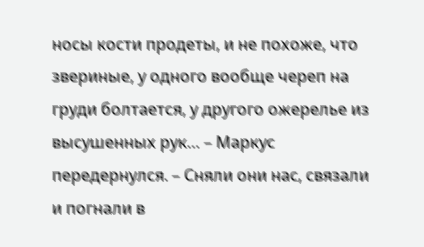носы кости продеты, и не похоже, что звериные, у одного вообще череп на груди болтается, у другого ожерелье из высушенных рук… – Маркус передернулся. – Сняли они нас, связали и погнали в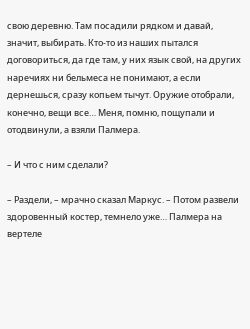свою деревню. Там посадили рядком и давай, значит, выбирать. Кто-то из наших пытался договориться, да где там, у них язык свой, на других наречиях ни бельмеса не понимают, а если дернешься, сразу копьем тычут. Оружие отобрали, конечно, вещи все… Меня, помню, пощупали и отодвинули, а взяли Палмера.

– И что с ним сделали?

– Раздели, – мрачно сказал Маркус. – Потом развели здоровенный костер, темнело уже… Палмера на вертеле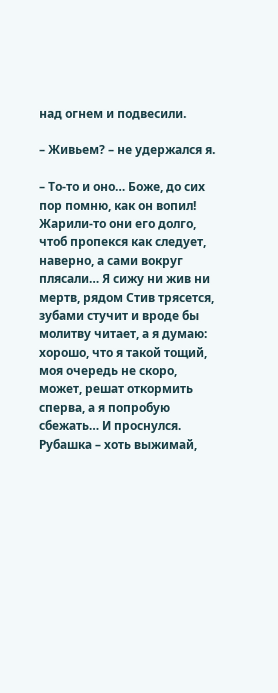над огнем и подвесили.

– Живьем? – не удержался я.

– То-то и оно… Боже, до сих пор помню, как он вопил! Жарили-то они его долго, чтоб пропекся как следует, наверно, а сами вокруг плясали… Я сижу ни жив ни мертв, рядом Стив трясется, зубами стучит и вроде бы молитву читает, а я думаю: хорошо, что я такой тощий, моя очередь не скоро, может, решат откормить сперва, а я попробую сбежать… И проснулся. Рубашка – хоть выжимай,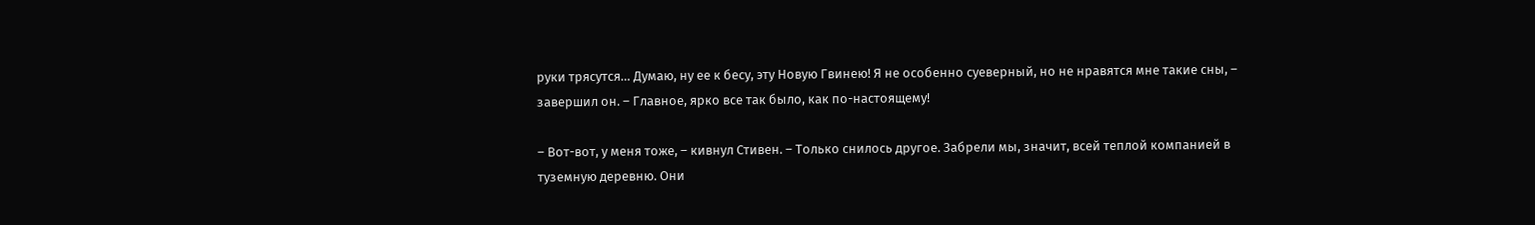руки трясутся… Думаю, ну ее к бесу, эту Новую Гвинею! Я не особенно суеверный, но не нравятся мне такие сны, – завершил он. – Главное, ярко все так было, как по-настоящему!

– Вот-вот, у меня тоже, – кивнул Стивен. – Только снилось другое. Забрели мы, значит, всей теплой компанией в туземную деревню. Они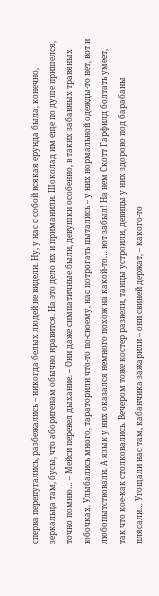сперва перепугались, разбежались – никогда белых людей не видели. Ну, у нас с собой всякая ерунда была, конечно, зеркальца там, бусы, что аборигенам обычно нравится. На это дело их и приманили. Шоколад им еще по душе пришелся, точно помню… – Мейси перевел дыхание. – Они даже симпатичные были, девушки особенно, в таких забавных травяных юбочках. Улыбались много, тараторили что-то по-своему, нас потрогать пытались – у них нормальной одежды-то нет, вот и любопытствовали. А язык у них оказался немного похож на какой-то… вот забыл! На нем Скотт Гарфилд болтать умеет, так что кое-как столковались. Вечером тоже костер развели, танцы устроили, девицы у них здорово под барабаны плясали… Угощали нас там, кабанчика зажарили – они свиней держат, – какого-то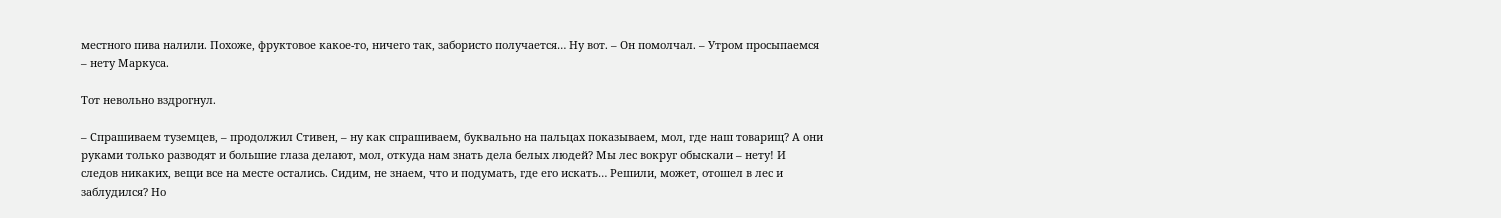местного пива налили. Похоже, фруктовое какое-то, ничего так, забористо получается… Ну вот. – Он помолчал. – Утром просыпаемся – нету Маркуса.

Тот невольно вздрогнул.

– Спрашиваем туземцев, – продолжил Стивен, – ну как спрашиваем, буквально на пальцах показываем, мол, где наш товарищ? А они руками только разводят и большие глаза делают, мол, откуда нам знать дела белых людей? Мы лес вокруг обыскали – нету! И следов никаких, вещи все на месте остались. Сидим, не знаем, что и подумать, где его искать… Решили, может, отошел в лес и заблудился? Но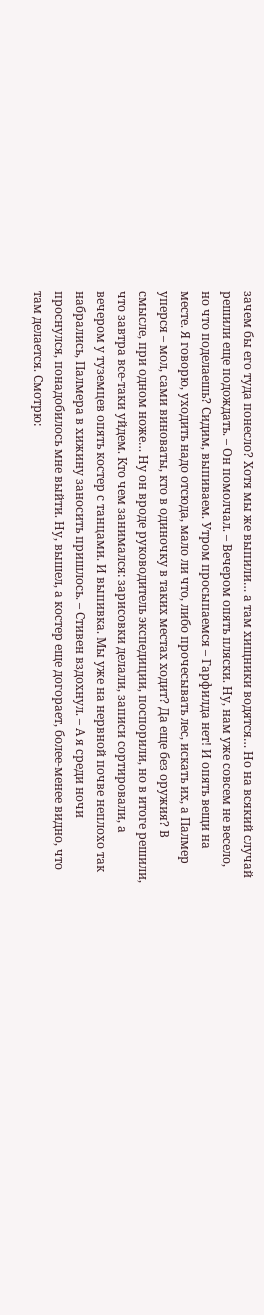зачем бы его туда понесло? Хотя мы же выпили… а там хищники водятся… Но на всякий случай решили еще подождать. – Он помолчал. – Вечером опять пляски. Ну, нам уже совсем не весело, но что поделаешь? Сидим, выпиваем. Утром просыпаемся – Гарфилда нет! И опять вещи на месте. Я говорю, уходить надо отсюда, мало ли что, либо прочесывать лес, искать их, а Палмер уперся – мол, сами виноваты, кто в одиночку в таких местах ходит? Да еще без оружия? В смысле, при одном ноже… Ну он вроде руководитель экспедиции, поспорили, но в итоге решили, что завтра все-таки уйдем. Кто чем занимался: зарисовки делали, записи сортировали, а вечером у туземцев опять костер с танцами. И выпивка. Мы уже на нервной почве неплохо так набрались, Палмера в хижину заносить пришлось. – Стивен вздохнул. – А я среди ночи проснулся, понадобилось мне выйти. Ну, вышел, а костер еще догорает, более-менее видно, что там делается. Смотрю: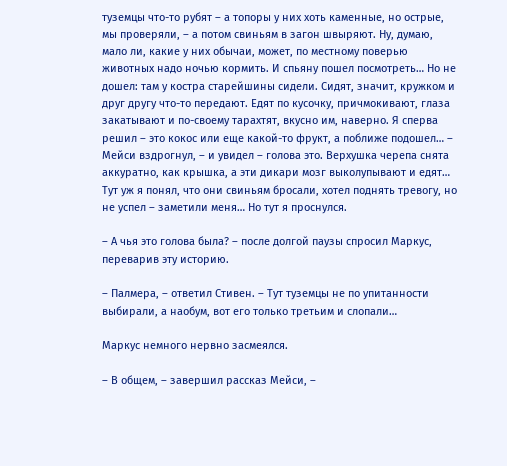туземцы что-то рубят – а топоры у них хоть каменные, но острые, мы проверяли, – а потом свиньям в загон швыряют. Ну, думаю, мало ли, какие у них обычаи, может, по местному поверью животных надо ночью кормить. И спьяну пошел посмотреть… Но не дошел: там у костра старейшины сидели. Сидят, значит, кружком и друг другу что-то передают. Едят по кусочку, причмокивают, глаза закатывают и по-своему тарахтят, вкусно им, наверно. Я сперва решил – это кокос или еще какой-то фрукт, а поближе подошел… – Мейси вздрогнул, – и увидел – голова это. Верхушка черепа снята аккуратно, как крышка, а эти дикари мозг выколупывают и едят… Тут уж я понял, что они свиньям бросали, хотел поднять тревогу, но не успел – заметили меня… Но тут я проснулся.

– А чья это голова была? – после долгой паузы спросил Маркус, переварив эту историю.

– Палмера, – ответил Стивен. – Тут туземцы не по упитанности выбирали, а наобум, вот его только третьим и слопали…

Маркус немного нервно засмеялся.

– В общем, – завершил рассказ Мейси, –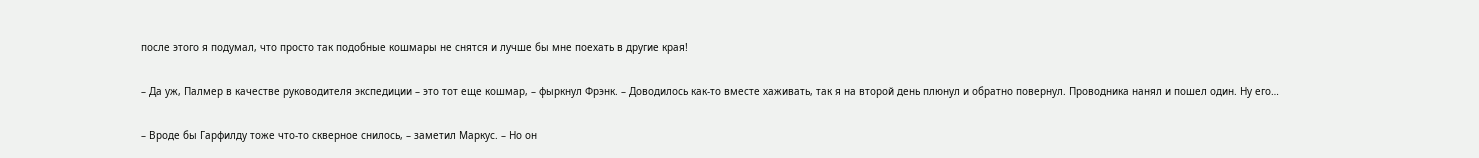после этого я подумал, что просто так подобные кошмары не снятся и лучше бы мне поехать в другие края!

– Да уж, Палмер в качестве руководителя экспедиции – это тот еще кошмар, – фыркнул Фрэнк. – Доводилось как-то вместе хаживать, так я на второй день плюнул и обратно повернул. Проводника нанял и пошел один. Ну его…

– Вроде бы Гарфилду тоже что-то скверное снилось, – заметил Маркус. – Но он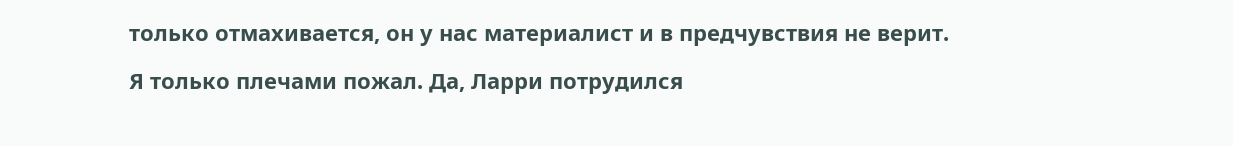только отмахивается, он у нас материалист и в предчувствия не верит.

Я только плечами пожал. Да, Ларри потрудился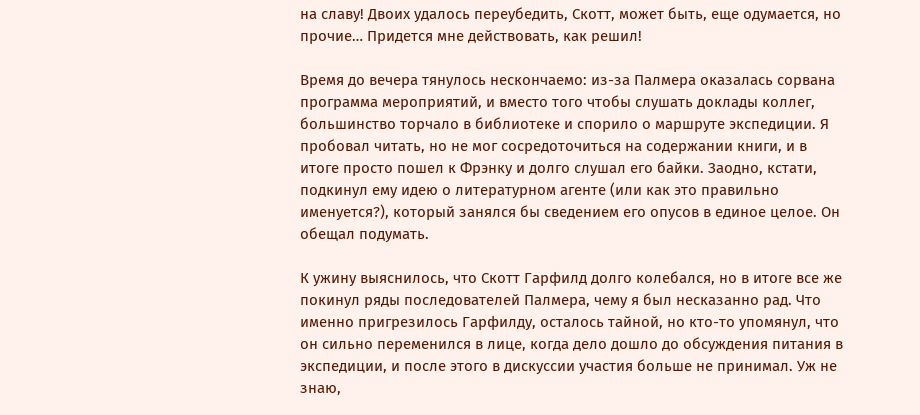на славу! Двоих удалось переубедить, Скотт, может быть, еще одумается, но прочие… Придется мне действовать, как решил!

Время до вечера тянулось нескончаемо: из-за Палмера оказалась сорвана программа мероприятий, и вместо того чтобы слушать доклады коллег, большинство торчало в библиотеке и спорило о маршруте экспедиции. Я пробовал читать, но не мог сосредоточиться на содержании книги, и в итоге просто пошел к Фрэнку и долго слушал его байки. Заодно, кстати, подкинул ему идею о литературном агенте (или как это правильно именуется?), который занялся бы сведением его опусов в единое целое. Он обещал подумать.

К ужину выяснилось, что Скотт Гарфилд долго колебался, но в итоге все же покинул ряды последователей Палмера, чему я был несказанно рад. Что именно пригрезилось Гарфилду, осталось тайной, но кто-то упомянул, что он сильно переменился в лице, когда дело дошло до обсуждения питания в экспедиции, и после этого в дискуссии участия больше не принимал. Уж не знаю,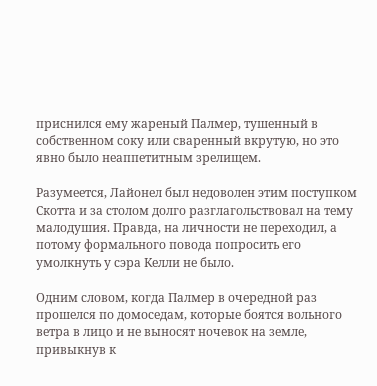приснился ему жареный Палмер, тушенный в собственном соку или сваренный вкрутую, но это явно было неаппетитным зрелищем.

Разумеется, Лайонел был недоволен этим поступком Скотта и за столом долго разглагольствовал на тему малодушия. Правда, на личности не переходил, а потому формального повода попросить его умолкнуть у сэра Келли не было.

Одним словом, когда Палмер в очередной раз прошелся по домоседам, которые боятся вольного ветра в лицо и не выносят ночевок на земле, привыкнув к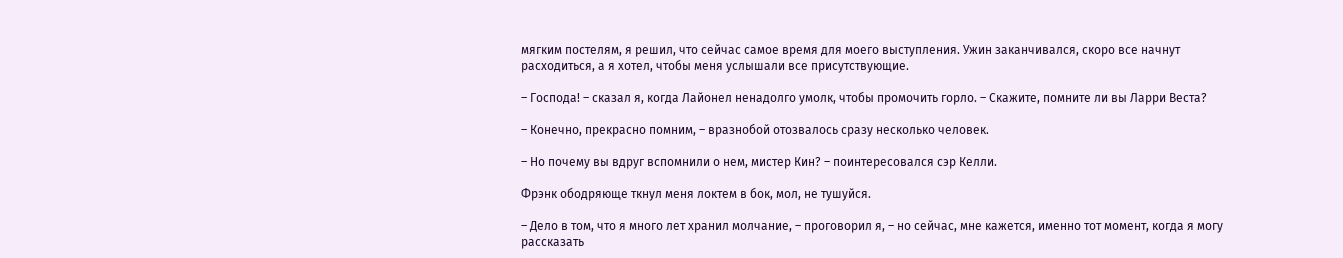мягким постелям, я решил, что сейчас самое время для моего выступления. Ужин заканчивался, скоро все начнут расходиться, а я хотел, чтобы меня услышали все присутствующие.

– Господа! – сказал я, когда Лайонел ненадолго умолк, чтобы промочить горло. – Скажите, помните ли вы Ларри Веста?

– Конечно, прекрасно помним, – вразнобой отозвалось сразу несколько человек.

– Но почему вы вдруг вспомнили о нем, мистер Кин? – поинтересовался сэр Келли.

Фрэнк ободряюще ткнул меня локтем в бок, мол, не тушуйся.

– Дело в том, что я много лет хранил молчание, – проговорил я, – но сейчас, мне кажется, именно тот момент, когда я могу рассказать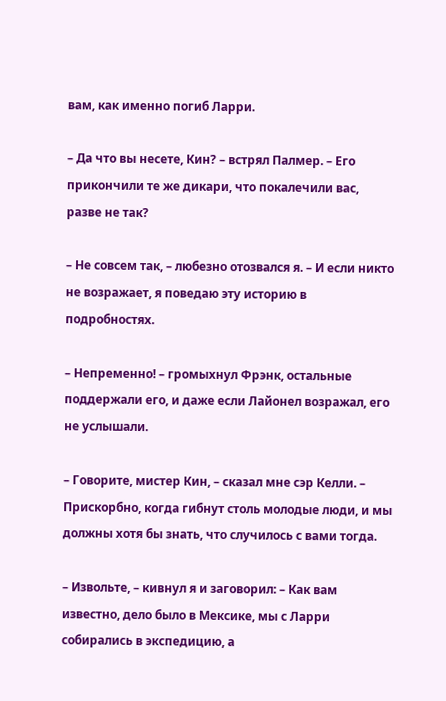вам, как именно погиб Ларри.

– Да что вы несете, Кин? – встрял Палмер. – Его прикончили те же дикари, что покалечили вас, разве не так?

– Не совсем так, – любезно отозвался я. – И если никто не возражает, я поведаю эту историю в подробностях.

– Непременно! – громыхнул Фрэнк, остальные поддержали его, и даже если Лайонел возражал, его не услышали.

– Говорите, мистер Кин, – сказал мне сэр Келли. – Прискорбно, когда гибнут столь молодые люди, и мы должны хотя бы знать, что случилось с вами тогда.

– Извольте, – кивнул я и заговорил: – Как вам известно, дело было в Мексике, мы с Ларри собирались в экспедицию, а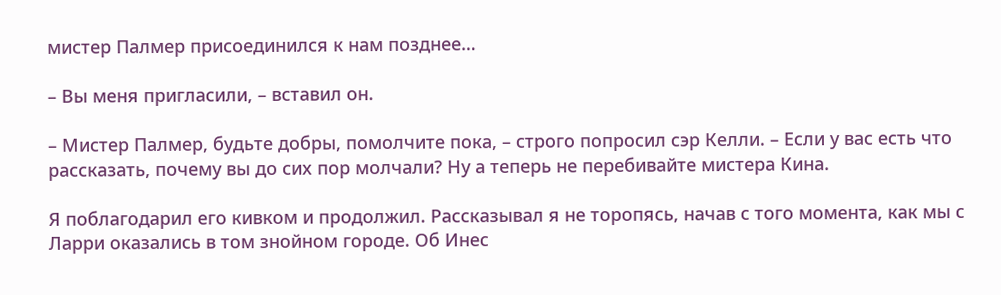мистер Палмер присоединился к нам позднее…

– Вы меня пригласили, – вставил он.

– Мистер Палмер, будьте добры, помолчите пока, – строго попросил сэр Келли. – Если у вас есть что рассказать, почему вы до сих пор молчали? Ну а теперь не перебивайте мистера Кина.

Я поблагодарил его кивком и продолжил. Рассказывал я не торопясь, начав с того момента, как мы с Ларри оказались в том знойном городе. Об Инес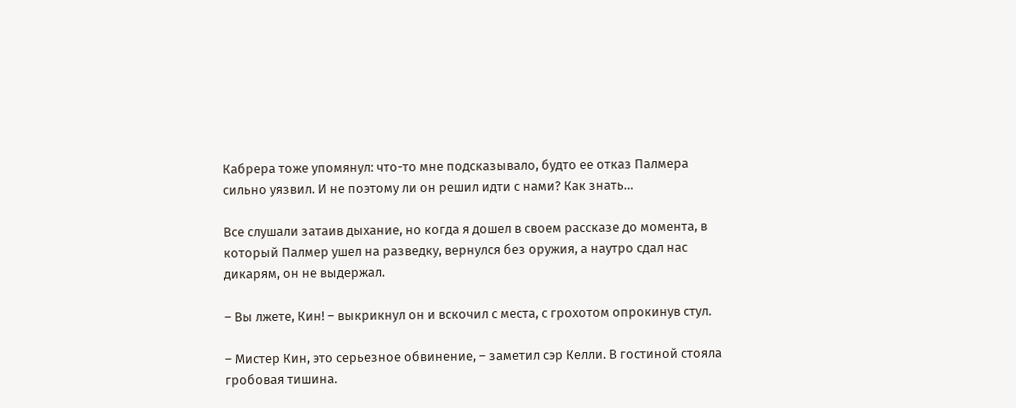Кабрера тоже упомянул: что-то мне подсказывало, будто ее отказ Палмера сильно уязвил. И не поэтому ли он решил идти с нами? Как знать…

Все слушали затаив дыхание, но когда я дошел в своем рассказе до момента, в который Палмер ушел на разведку, вернулся без оружия, а наутро сдал нас дикарям, он не выдержал.

– Вы лжете, Кин! – выкрикнул он и вскочил с места, с грохотом опрокинув стул.

– Мистер Кин, это серьезное обвинение, – заметил сэр Келли. В гостиной стояла гробовая тишина.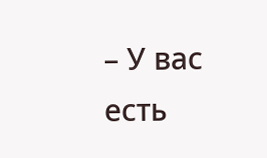– У вас есть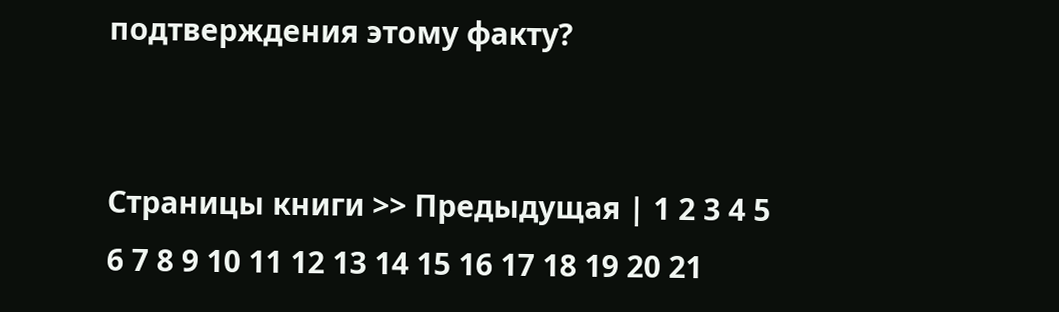подтверждения этому факту?


Страницы книги >> Предыдущая | 1 2 3 4 5 6 7 8 9 10 11 12 13 14 15 16 17 18 19 20 21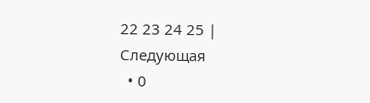22 23 24 25 | Следующая
  • 0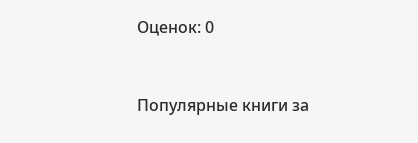Оценок: 0


Популярные книги за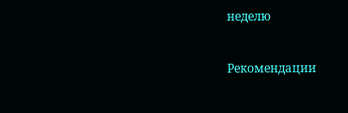неделю


Рекомендации